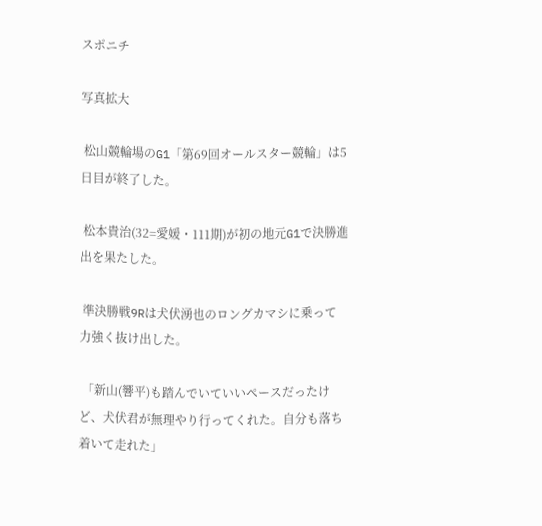スポニチ

写真拡大

 松山競輪場のG1「第69回オールスター競輪」は5日目が終了した。

 松本貴治(32=愛媛・111期)が初の地元G1で決勝進出を果たした。

 準決勝戦9Rは犬伏湧也のロングカマシに乗って力強く抜け出した。

 「新山(響平)も踏んでいていいペースだったけど、犬伏君が無理やり行ってくれた。自分も落ち着いて走れた」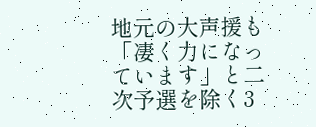地元の大声援も「凄く力になっています」と二次予選を除く3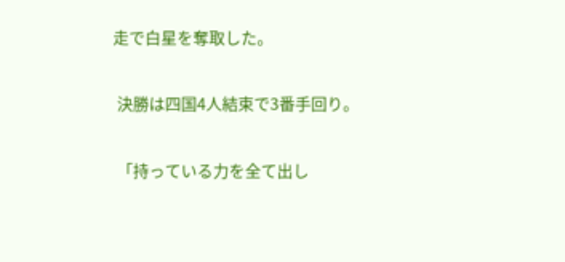走で白星を奪取した。

 決勝は四国4人結束で3番手回り。

 「持っている力を全て出し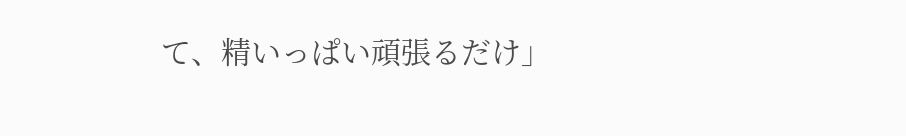て、精いっぱい頑張るだけ」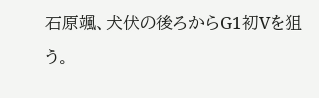石原颯、犬伏の後ろからG1初Vを狙う。